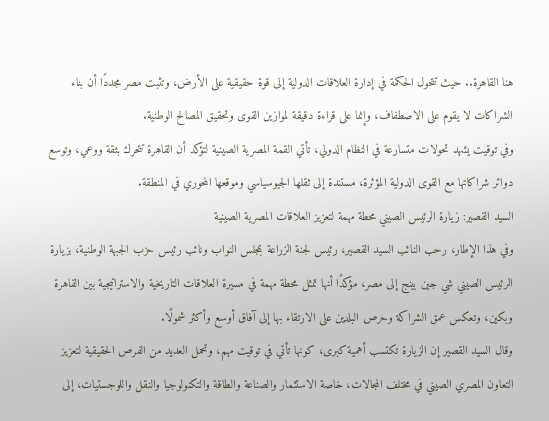هنا القاهرة.. حيث تتحول الحكمة في إدارة العلاقات الدولية إلى قوة حقيقية على الأرض، وتثبت مصر مجددًا أن بناء الشراكات لا يقوم على الاصطفاف، وإنما على قراءة دقيقة لموازين القوى وتحقيق المصالح الوطنية.
وفي توقيت يشهد تحولات متسارعة في النظام الدولي، تأتي القمة المصرية الصينية لتؤكد أن القاهرة تتحرك بثقة ووعي، وتوسع دوائر شراكاتها مع القوى الدولية المؤثرة، مستندة إلى ثقلها الجيوسياسي وموقعها المحوري في المنطقة.
السيد القصير: زيارة الرئيس الصيني محطة مهمة لتعزيز العلاقات المصرية الصينية
وفي هذا الإطار، رحب النائب السيد القصير، رئيس لجنة الزراعة بمجلس النواب ونائب رئيس حزب الجبهة الوطنية، بزيارة الرئيس الصيني شي جين بينج إلى مصر، مؤكدًا أنها تمثل محطة مهمة في مسيرة العلاقات التاريخية والاستراتيجية بين القاهرة وبكين، وتعكس عمق الشراكة وحرص البلدين على الارتقاء بها إلى آفاق أوسع وأكثر شمولًا.
وقال السيد القصير إن الزيارة تكتسب أهمية كبرى، كونها تأتي في توقيت مهم، وتحمل العديد من الفرص الحقيقية لتعزيز التعاون المصري الصيني في مختلف المجالات، خاصة الاستثمار والصناعة والطاقة والتكنولوجيا والنقل واللوجستيات، إلى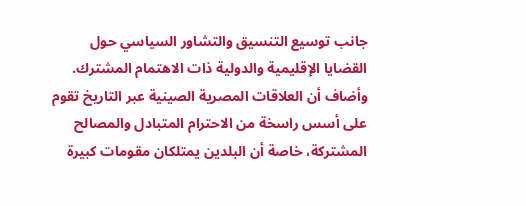جانب توسيع التنسيق والتشاور السياسي حول القضايا الإقليمية والدولية ذات الاهتمام المشترك.
وأضاف أن العلاقات المصرية الصينية عبر التاريخ تقوم على أسس راسخة من الاحترام المتبادل والمصالح المشتركة، خاصة أن البلدين يمتلكان مقومات كبيرة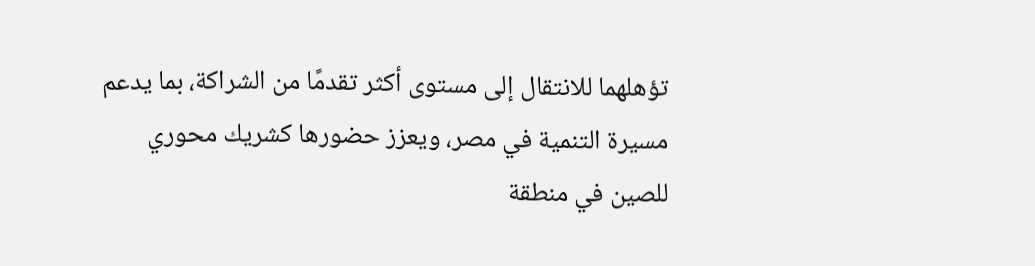تؤهلهما للانتقال إلى مستوى أكثر تقدمًا من الشراكة، بما يدعم مسيرة التنمية في مصر، ويعزز حضورها كشريك محوري للصين في منطقة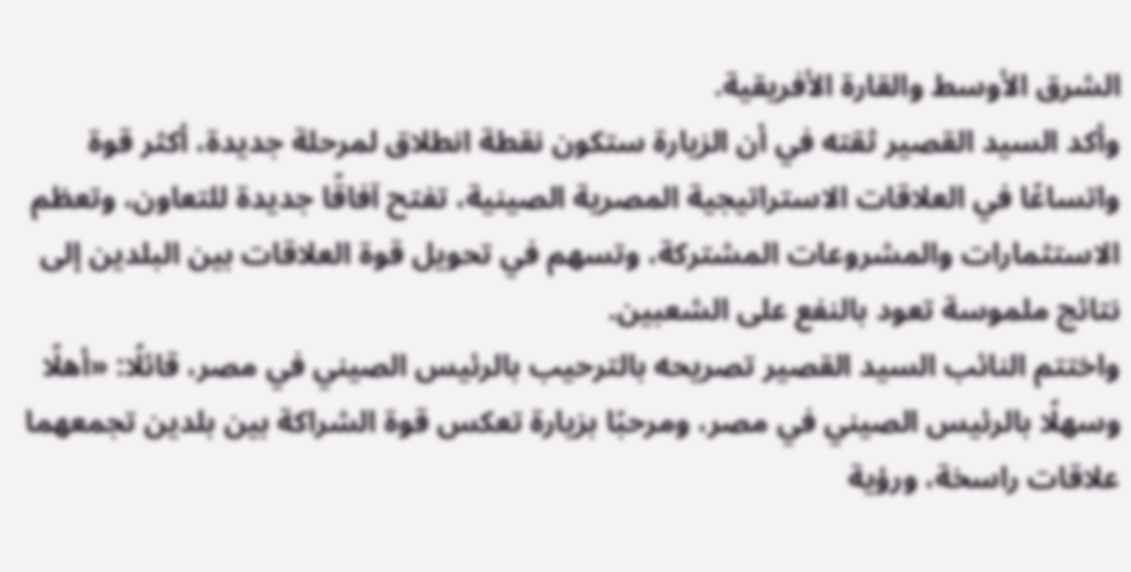الشرق الأوسط والقارة الأفريقية.
وأكد السيد القصير ثقته في أن الزيارة ستكون نقطة انطلاق لمرحلة جديدة، أكثر قوة واتساعًا في العلاقات الاستراتيجية المصرية الصينية، تفتح آفاقًا جديدة للتعاون، وتعظم الاستثمارات والمشروعات المشتركة، وتسهم في تحويل قوة العلاقات بين البلدين إلى نتائج ملموسة تعود بالنفع على الشعبين.
واختتم النائب السيد القصير تصريحه بالترحيب بالرئيس الصيني في مصر، قائلًا: «أهلًا وسهلًا بالرئيس الصيني في مصر، ومرحبًا بزيارة تعكس قوة الشراكة بين بلدين تجمعهما علاقات راسخة، ورؤية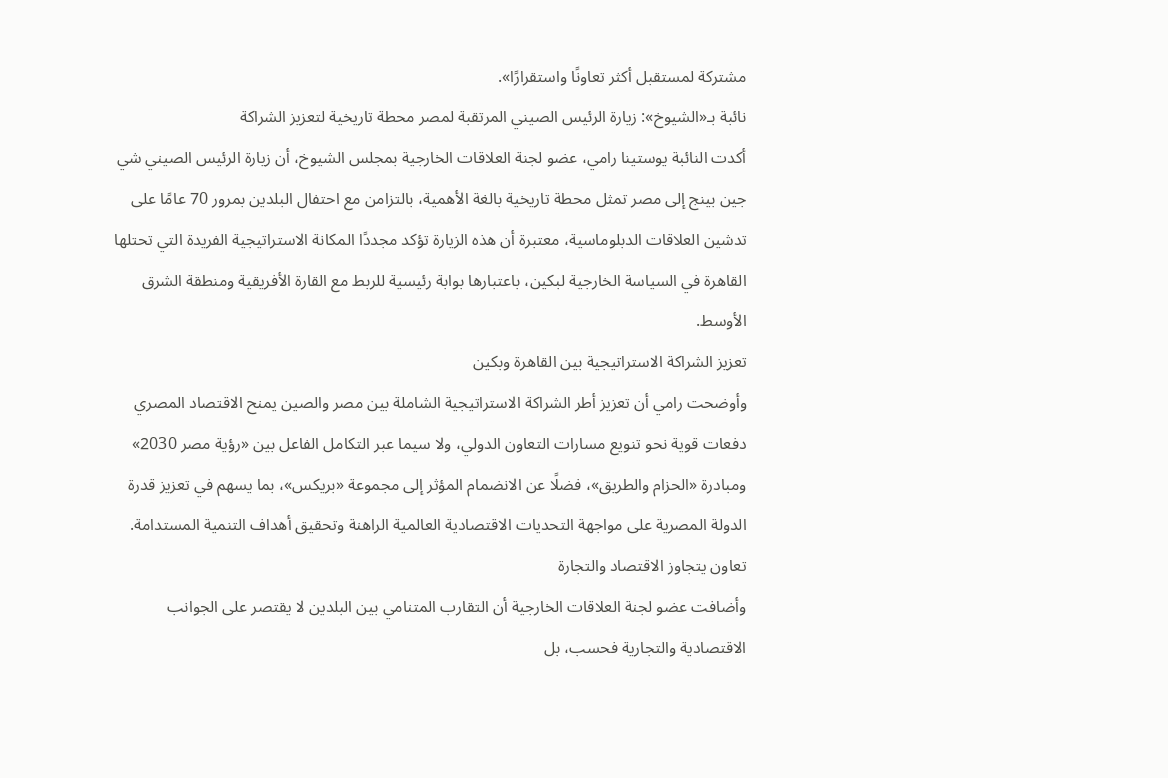مشتركة لمستقبل أكثر تعاونًا واستقرارًا».
نائبة بـ«الشيوخ»: زيارة الرئيس الصيني المرتقبة لمصر محطة تاريخية لتعزيز الشراكة
أكدت النائبة يوستينا رامي، عضو لجنة العلاقات الخارجية بمجلس الشيوخ، أن زيارة الرئيس الصيني شي جين بينج إلى مصر تمثل محطة تاريخية بالغة الأهمية، بالتزامن مع احتفال البلدين بمرور 70 عامًا على تدشين العلاقات الدبلوماسية، معتبرة أن هذه الزيارة تؤكد مجددًا المكانة الاستراتيجية الفريدة التي تحتلها القاهرة في السياسة الخارجية لبكين، باعتبارها بوابة رئيسية للربط مع القارة الأفريقية ومنطقة الشرق الأوسط.
تعزيز الشراكة الاستراتيجية بين القاهرة وبكين
وأوضحت رامي أن تعزيز أطر الشراكة الاستراتيجية الشاملة بين مصر والصين يمنح الاقتصاد المصري دفعات قوية نحو تنويع مسارات التعاون الدولي، ولا سيما عبر التكامل الفاعل بين «رؤية مصر 2030» ومبادرة «الحزام والطريق»، فضلًا عن الانضمام المؤثر إلى مجموعة «بريكس»، بما يسهم في تعزيز قدرة الدولة المصرية على مواجهة التحديات الاقتصادية العالمية الراهنة وتحقيق أهداف التنمية المستدامة.
تعاون يتجاوز الاقتصاد والتجارة
وأضافت عضو لجنة العلاقات الخارجية أن التقارب المتنامي بين البلدين لا يقتصر على الجوانب الاقتصادية والتجارية فحسب، بل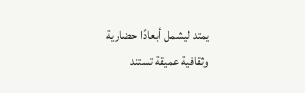يمتد ليشمل أبعادًا حضارية وثقافية عميقة تستند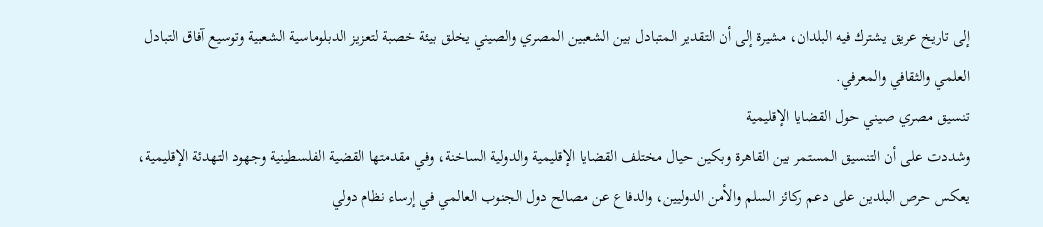إلى تاريخ عريق يشترك فيه البلدان، مشيرة إلى أن التقدير المتبادل بين الشعبين المصري والصيني يخلق بيئة خصبة لتعزيز الدبلوماسية الشعبية وتوسيع آفاق التبادل العلمي والثقافي والمعرفي.
تنسيق مصري صيني حول القضايا الإقليمية
وشددت على أن التنسيق المستمر بين القاهرة وبكين حيال مختلف القضايا الإقليمية والدولية الساخنة، وفي مقدمتها القضية الفلسطينية وجهود التهدئة الإقليمية، يعكس حرص البلدين على دعم ركائز السلم والأمن الدوليين، والدفاع عن مصالح دول الجنوب العالمي في إرساء نظام دولي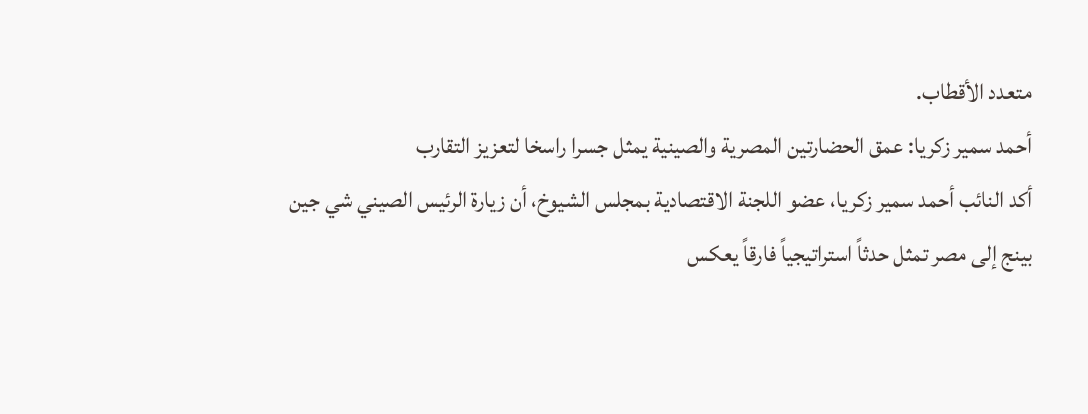متعدد الأقطاب.
أحمد سمير زكريا: عمق الحضارتين المصرية والصينية يمثل جسرا راسخا لتعزيز التقارب
أكد النائب أحمد سمير زكريا، عضو اللجنة الاقتصادية بمجلس الشيوخ، أن زيارة الرئيس الصيني شي جين بينج إلى مصر تمثل حدثاً استراتيجياً فارقاً يعكس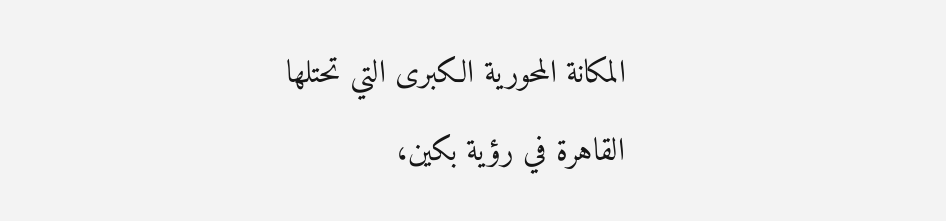المكانة المحورية الكبرى التي تحتلها القاهرة في رؤية بكين،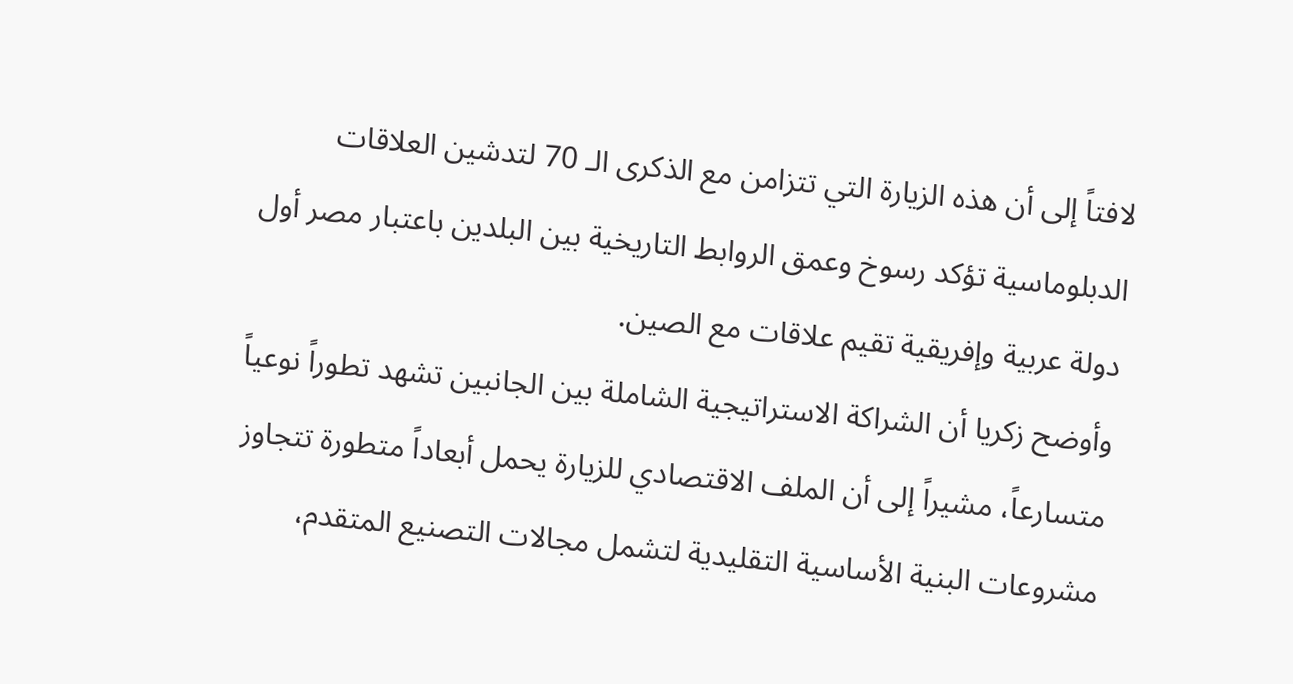لافتاً إلى أن هذه الزيارة التي تتزامن مع الذكرى الـ 70 لتدشين العلاقات الدبلوماسية تؤكد رسوخ وعمق الروابط التاريخية بين البلدين باعتبار مصر أول دولة عربية وإفريقية تقيم علاقات مع الصين.
وأوضح زكريا أن الشراكة الاستراتيجية الشاملة بين الجانبين تشهد تطوراً نوعياً متسارعاً، مشيراً إلى أن الملف الاقتصادي للزيارة يحمل أبعاداً متطورة تتجاوز مشروعات البنية الأساسية التقليدية لتشمل مجالات التصنيع المتقدم،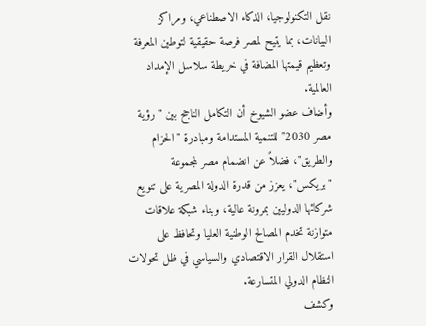نقل التكنولوجيا، الذكاء الاصطناعي، ومراكز البيانات، بما يتيح لمصر فرصة حقيقية لتوطين المعرفة وتعظيم قيمتها المضافة في خريطة سلاسل الإمداد العالمية.
وأضاف عضو الشيوخ أن التكامل الناجح بين "رؤية مصر 2030" للتنمية المستدامة ومبادرة "الحزام والطريق"، فضلاً عن انضمام مصر لمجموعة "بريكس"، يعزز من قدرة الدولة المصرية على تنويع شركائها الدوليين بمرونة عالية، وبناء شبكة علاقات متوازنة تخدم المصالح الوطنية العليا وتحافظ على استقلال القرار الاقتصادي والسياسي في ظل تحولات النظام الدولي المتسارعة.
وكشف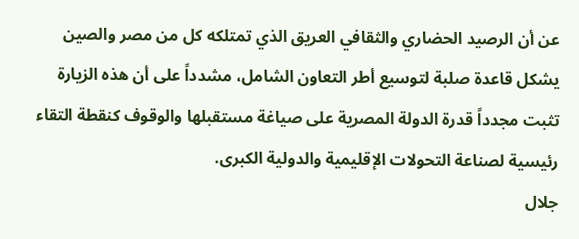عن أن الرصيد الحضاري والثقافي العريق الذي تمتلكه كل من مصر والصين يشكل قاعدة صلبة لتوسيع أطر التعاون الشامل، مشدداً على أن هذه الزيارة تثبت مجدداً قدرة الدولة المصرية على صياغة مستقبلها والوقوف كنقطة التقاء رئيسية لصناعة التحولات الإقليمية والدولية الكبرى.
جلال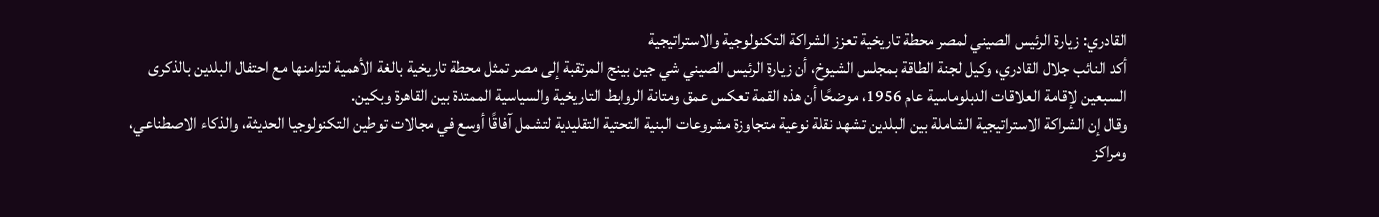القادري: زيارة الرئيس الصيني لمصر محطة تاريخية تعزز الشراكة التكنولوجية والاستراتيجية
أكد النائب جلال القادري، وكيل لجنة الطاقة بمجلس الشيوخ، أن زيارة الرئيس الصيني شي جين بينج المرتقبة إلى مصر تمثل محطة تاريخية بالغة الأهمية لتزامنها مع احتفال البلدين بالذكرى السبعين لإقامة العلاقات الدبلوماسية عام 1956، موضحًا أن هذه القمة تعكس عمق ومتانة الروابط التاريخية والسياسية الممتدة بين القاهرة وبكين.
وقال إن الشراكة الاستراتيجية الشاملة بين البلدين تشهد نقلة نوعية متجاوزة مشروعات البنية التحتية التقليدية لتشمل آفاقًا أوسع في مجالات توطين التكنولوجيا الحديثة، والذكاء الاصطناعي، ومراكز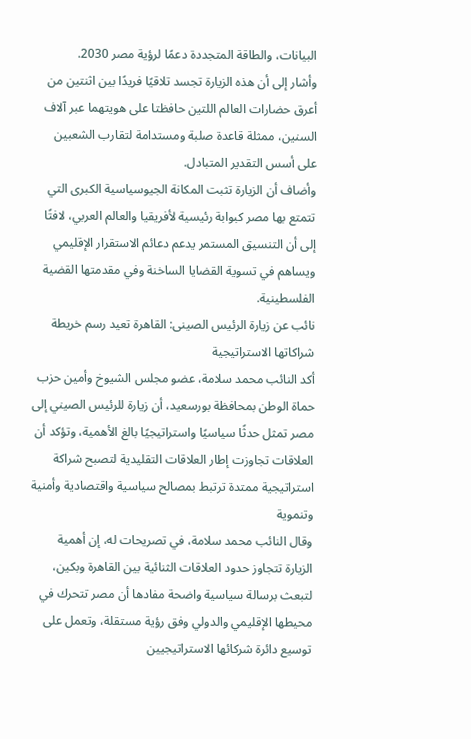البيانات، والطاقة المتجددة دعمًا لرؤية مصر 2030.
وأشار إلى أن هذه الزيارة تجسد تلاقيًا فريدًا بين اثنتين من أعرق حضارات العالم اللتين حافظتا على هويتهما عبر آلاف السنين، ممثلة قاعدة صلبة ومستدامة لتقارب الشعبين على أسس التقدير المتبادل.
وأضاف أن الزيارة تثبت المكانة الجيوسياسية الكبرى التي تتمتع بها مصر كبوابة رئيسية لأفريقيا والعالم العربي، لافتًا إلى أن التنسيق المستمر يدعم دعائم الاستقرار الإقليمي ويساهم في تسوية القضايا الساخنة وفي مقدمتها القضية الفلسطينية.
نائب عن زيارة الرئيس الصينى: القاهرة تعيد رسم خريطة شراكاتها الاستراتيجية
أكد النائب محمد سلامة، عضو مجلس الشيوخ وأمين حزب حماة الوطن بمحافظة بورسعيد، أن زيارة للرئيس الصيني إلى مصر تمثل حدثًا سياسيًا واستراتيجيًا بالغ الأهمية، وتؤكد أن العلاقات تجاوزت إطار العلاقات التقليدية لتصبح شراكة استراتيجية ممتدة ترتبط بمصالح سياسية واقتصادية وأمنية وتنموية
وقال النائب محمد سلامة، في تصريحات له، إن أهمية الزيارة تتجاوز حدود العلاقات الثنائية بين القاهرة وبكين، لتبعث برسالة سياسية واضحة مفادها أن مصر تتحرك في محيطها الإقليمي والدولي وفق رؤية مستقلة، وتعمل على توسيع دائرة شركائها الاستراتيجيين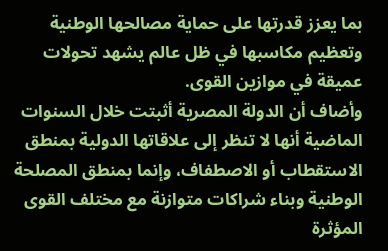بما يعزز قدرتها على حماية مصالحها الوطنية وتعظيم مكاسبها في ظل عالم يشهد تحولات عميقة في موازين القوى.
وأضاف أن الدولة المصرية أثبتت خلال السنوات الماضية أنها لا تنظر إلى علاقاتها الدولية بمنطق الاستقطاب أو الاصطفاف، وإنما بمنطق المصلحة الوطنية وبناء شراكات متوازنة مع مختلف القوى المؤثرة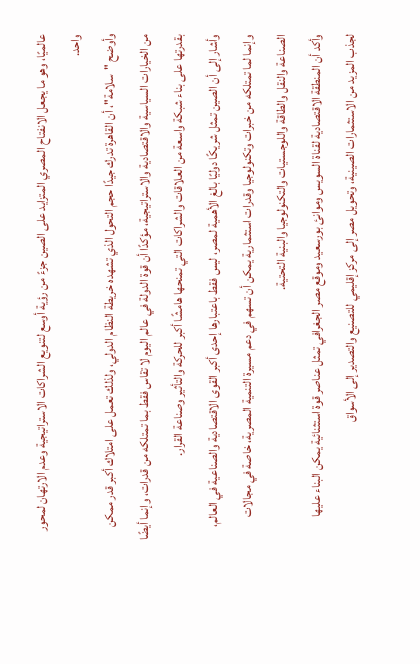عالميًا، وهو ما يجعل الانفتاح المصري المتزايد على الصين جزءً من رؤية أوسع لتنويع الشراكات الاستراتيجية وعدم الارتهان لمحور واحد.
وأوضح "سلامة"، أن القاهرة تدرك جيدًا حجم التحول الذي تشهده خريطة النظام الدولي، ولذلك تعمل على امتلاك أكبر قدر ممكن من الخيارات السياسية والاقتصادية والاستراتيجية، مؤكدًا أن قوة الدولة في عالم اليوم لا تقاس فقط بما تمتلكه من قدرات، وإنما أيضًا بقدرتها على بناء شبكة واسعة من العلاقات والشراكات التي تمنحها هامشًا أكبر للحركة والتأثير وصناعة القرار.
وأشار إلى أن الصين تمثل شريكًا دوليًا بالغ الأهمية لمصر، ليس فقط باعتبارها إحدى أكبر القوى الاقتصادية والصناعية في العالم، وإنما لما تمتلكه من خبرات وتكنولوجيا وقدرات استثمارية يمكن أن تسهم في دعم مسيرة التنمية المصرية، خاصة في مجالات الصناعة والنقل والطاقة واللوجستيات والتكنولوجيا والبنية التحتية.
وأكد أن المنطقة الاقتصادية لقناة السويس وموانئ بورسعيد وموقع مصر الجغرافي تمثل عناصر قوة استثنائية يمكن البناء عليها لجذب المزيد من الاستثمارات الصينية، وتحويل مصر إلى مركز إقليمي للتصنيع والتصدير إلى الأسواق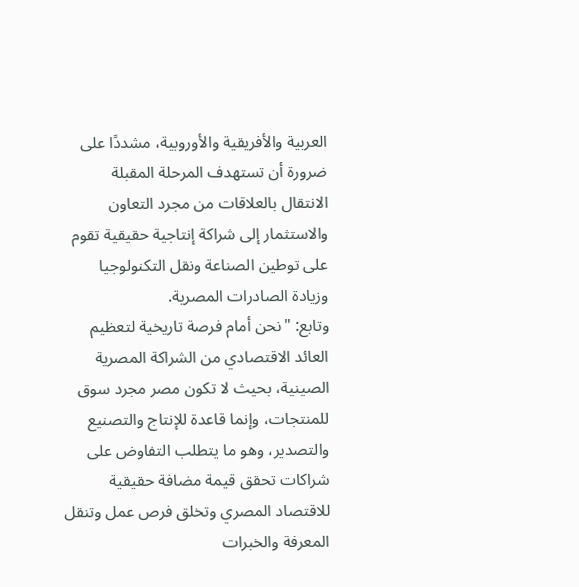العربية والأفريقية والأوروبية، مشددًا على ضرورة أن تستهدف المرحلة المقبلة الانتقال بالعلاقات من مجرد التعاون والاستثمار إلى شراكة إنتاجية حقيقية تقوم على توطين الصناعة ونقل التكنولوجيا وزيادة الصادرات المصرية.
وتابع: "نحن أمام فرصة تاريخية لتعظيم العائد الاقتصادي من الشراكة المصرية الصينية، بحيث لا تكون مصر مجرد سوق للمنتجات، وإنما قاعدة للإنتاج والتصنيع والتصدير، وهو ما يتطلب التفاوض على شراكات تحقق قيمة مضافة حقيقية للاقتصاد المصري وتخلق فرص عمل وتنقل المعرفة والخبرات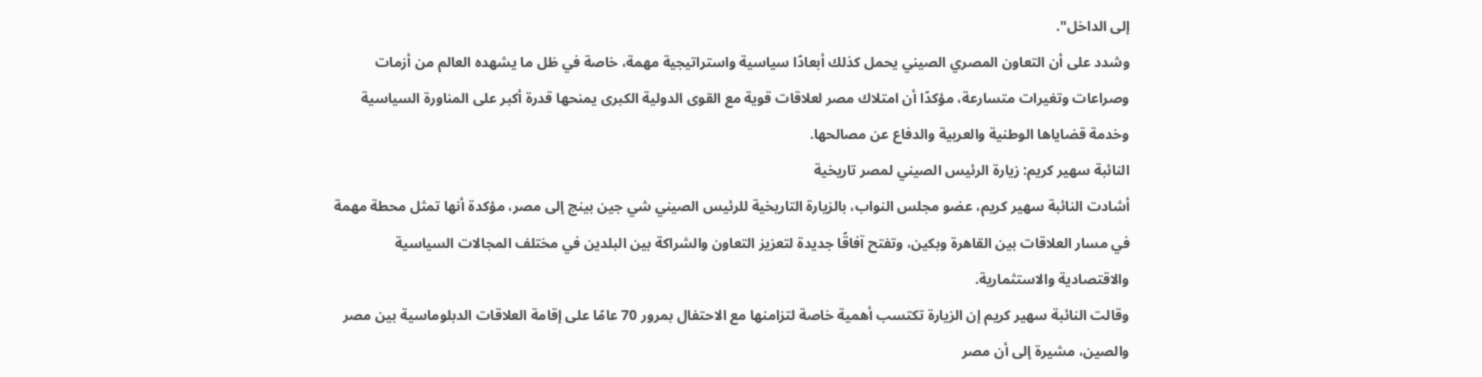إلى الداخل".
وشدد على أن التعاون المصري الصيني يحمل كذلك أبعادًا سياسية واستراتيجية مهمة، خاصة في ظل ما يشهده العالم من أزمات وصراعات وتغيرات متسارعة، مؤكدًا أن امتلاك مصر لعلاقات قوية مع القوى الدولية الكبرى يمنحها قدرة أكبر على المناورة السياسية وخدمة قضاياها الوطنية والعربية والدفاع عن مصالحها.
النائبة سهير كريم: زيارة الرئيس الصيني لمصر تاريخية
أشادت النائبة سهير كريم، عضو مجلس النواب، بالزيارة التاريخية للرئيس الصيني شي جين بينج إلى مصر، مؤكدة أنها تمثل محطة مهمة في مسار العلاقات بين القاهرة وبكين، وتفتح آفاقًا جديدة لتعزيز التعاون والشراكة بين البلدين في مختلف المجالات السياسية والاقتصادية والاستثمارية.
وقالت النائبة سهير كريم إن الزيارة تكتسب أهمية خاصة لتزامنها مع الاحتفال بمرور 70 عامًا على إقامة العلاقات الدبلوماسية بين مصر والصين، مشيرة إلى أن مصر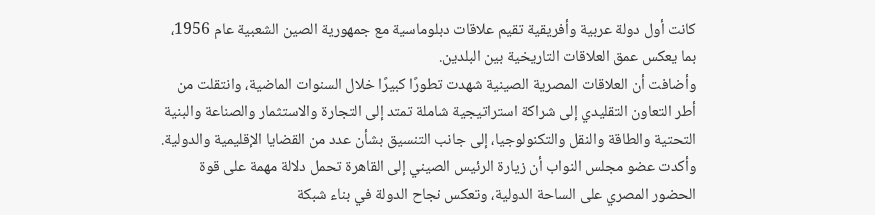كانت أول دولة عربية وأفريقية تقيم علاقات دبلوماسية مع جمهورية الصين الشعبية عام 1956، بما يعكس عمق العلاقات التاريخية بين البلدين.
وأضافت أن العلاقات المصرية الصينية شهدت تطورًا كبيرًا خلال السنوات الماضية، وانتقلت من أطر التعاون التقليدي إلى شراكة استراتيجية شاملة تمتد إلى التجارة والاستثمار والصناعة والبنية التحتية والطاقة والنقل والتكنولوجيا، إلى جانب التنسيق بشأن عدد من القضايا الإقليمية والدولية.
وأكدت عضو مجلس النواب أن زيارة الرئيس الصيني إلى القاهرة تحمل دلالة مهمة على قوة الحضور المصري على الساحة الدولية، وتعكس نجاح الدولة في بناء شبكة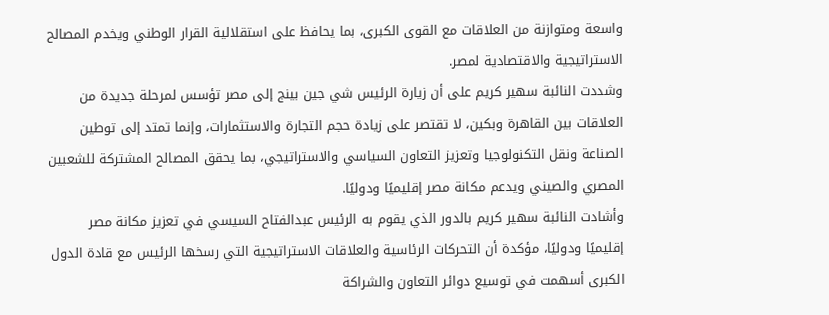واسعة ومتوازنة من العلاقات مع القوى الكبرى، بما يحافظ على استقلالية القرار الوطني ويخدم المصالح الاستراتيجية والاقتصادية لمصر.
وشددت النائبة سهير كريم على أن زيارة الرئيس شي جين بينج إلى مصر تؤسس لمرحلة جديدة من العلاقات بين القاهرة وبكين، لا تقتصر على زيادة حجم التجارة والاستثمارات، وإنما تمتد إلى توطين الصناعة ونقل التكنولوجيا وتعزيز التعاون السياسي والاستراتيجي، بما يحقق المصالح المشتركة للشعبين المصري والصيني ويدعم مكانة مصر إقليميًا ودوليًا.
وأشادت النائبة سهير كريم بالدور الذي يقوم به الرئيس عبدالفتاح السيسي في تعزيز مكانة مصر إقليميًا ودوليًا، مؤكدة أن التحركات الرئاسية والعلاقات الاستراتيجية التي رسخها الرئيس مع قادة الدول الكبرى أسهمت في توسيع دوائر التعاون والشراكة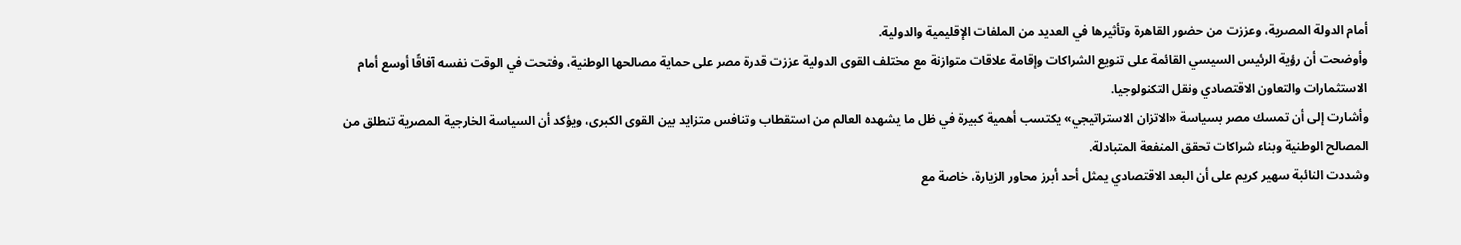أمام الدولة المصرية، وعززت من حضور القاهرة وتأثيرها في العديد من الملفات الإقليمية والدولية.
وأوضحت أن رؤية الرئيس السيسي القائمة على تنويع الشراكات وإقامة علاقات متوازنة مع مختلف القوى الدولية عززت قدرة مصر على حماية مصالحها الوطنية، وفتحت في الوقت نفسه آفاقًا أوسع أمام الاستثمارات والتعاون الاقتصادي ونقل التكنولوجيا.
وأشارت إلى أن تمسك مصر بسياسة «الاتزان الاستراتيجي» يكتسب أهمية كبيرة في ظل ما يشهده العالم من استقطاب وتنافس متزايد بين القوى الكبرى، ويؤكد أن السياسة الخارجية المصرية تنطلق من المصالح الوطنية وبناء شراكات تحقق المنفعة المتبادلة.
وشددت النائبة سهير كريم على أن البعد الاقتصادي يمثل أحد أبرز محاور الزيارة، خاصة مع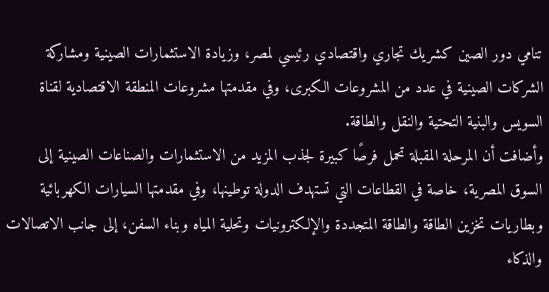تنامي دور الصين كشريك تجاري واقتصادي رئيسي لمصر، وزيادة الاستثمارات الصينية ومشاركة الشركات الصينية في عدد من المشروعات الكبرى، وفي مقدمتها مشروعات المنطقة الاقتصادية لقناة السويس والبنية التحتية والنقل والطاقة.
وأضافت أن المرحلة المقبلة تحمل فرصًا كبيرة لجذب المزيد من الاستثمارات والصناعات الصينية إلى السوق المصرية، خاصة في القطاعات التي تستهدف الدولة توطينها، وفي مقدمتها السيارات الكهربائية وبطاريات تخزين الطاقة والطاقة المتجددة والإلكترونيات وتحلية المياه وبناء السفن، إلى جانب الاتصالات والذكاء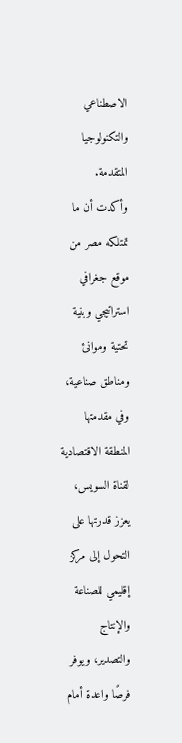الاصطناعي والتكنولوجيا المتقدمة.
وأكدت أن ما تمتلكه مصر من موقع جغرافي استراتيجي وبنية تحتية وموانئ ومناطق صناعية، وفي مقدمتها المنطقة الاقتصادية لقناة السويس، يعزز قدرتها على التحول إلى مركز إقليمي للصناعة والإنتاج والتصدير، ويوفر فرصًا واعدة أمام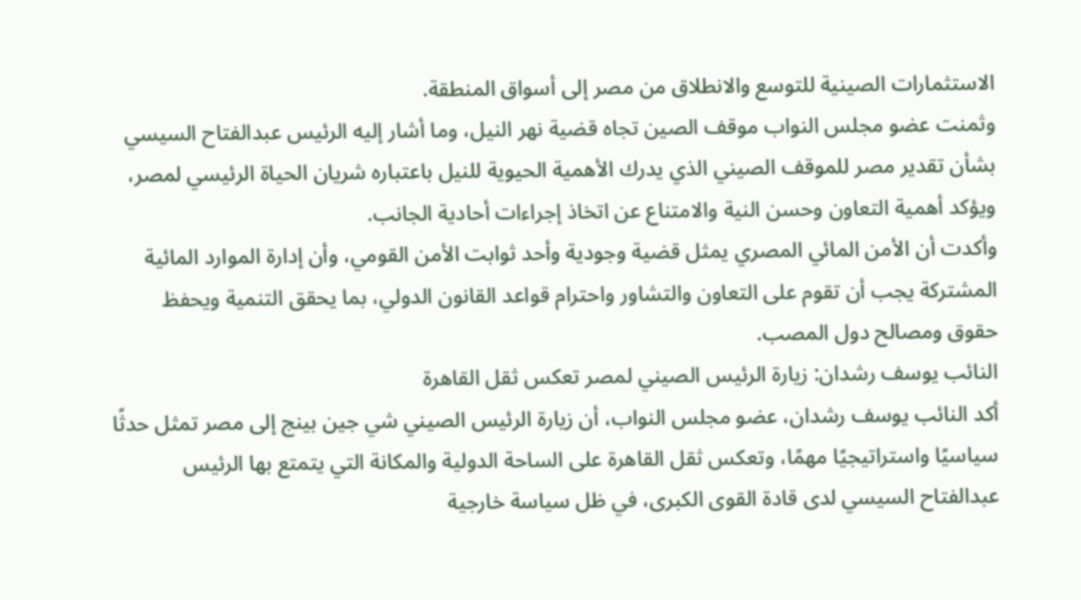الاستثمارات الصينية للتوسع والانطلاق من مصر إلى أسواق المنطقة.
وثمنت عضو مجلس النواب موقف الصين تجاه قضية نهر النيل، وما أشار إليه الرئيس عبدالفتاح السيسي بشأن تقدير مصر للموقف الصيني الذي يدرك الأهمية الحيوية للنيل باعتباره شريان الحياة الرئيسي لمصر، ويؤكد أهمية التعاون وحسن النية والامتناع عن اتخاذ إجراءات أحادية الجانب.
وأكدت أن الأمن المائي المصري يمثل قضية وجودية وأحد ثوابت الأمن القومي، وأن إدارة الموارد المائية المشتركة يجب أن تقوم على التعاون والتشاور واحترام قواعد القانون الدولي، بما يحقق التنمية ويحفظ حقوق ومصالح دول المصب.
النائب يوسف رشدان: زيارة الرئيس الصيني لمصر تعكس ثقل القاهرة
أكد النائب يوسف رشدان، عضو مجلس النواب، أن زيارة الرئيس الصيني شي جين بينج إلى مصر تمثل حدثًا سياسيًا واستراتيجيًا مهمًا، وتعكس ثقل القاهرة على الساحة الدولية والمكانة التي يتمتع بها الرئيس عبدالفتاح السيسي لدى قادة القوى الكبرى، في ظل سياسة خارجية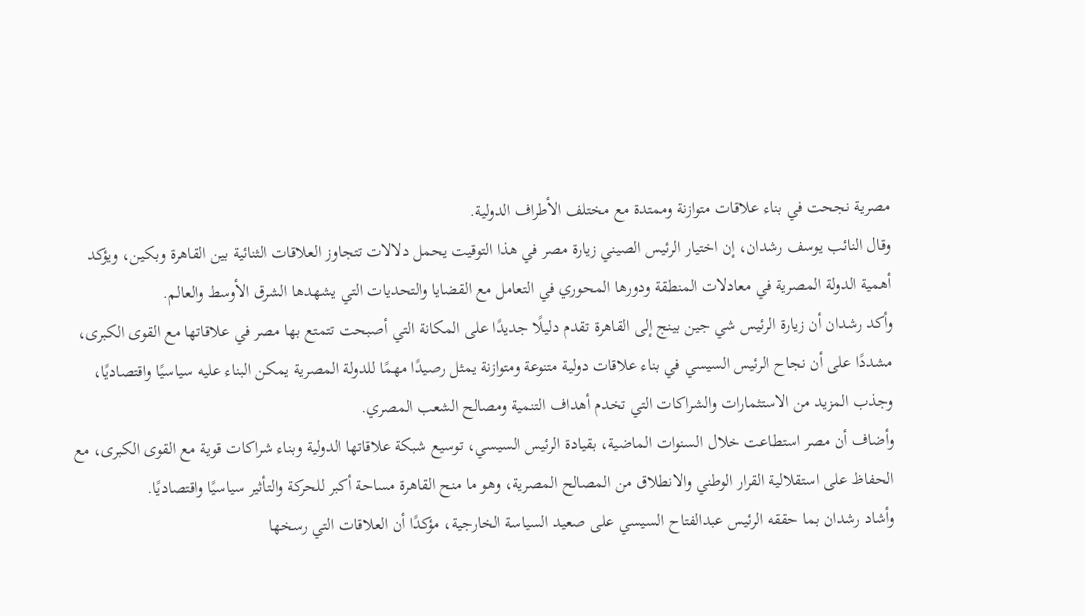مصرية نجحت في بناء علاقات متوازنة وممتدة مع مختلف الأطراف الدولية.
وقال النائب يوسف رشدان، إن اختيار الرئيس الصيني زيارة مصر في هذا التوقيت يحمل دلالات تتجاوز العلاقات الثنائية بين القاهرة وبكين، ويؤكد أهمية الدولة المصرية في معادلات المنطقة ودورها المحوري في التعامل مع القضايا والتحديات التي يشهدها الشرق الأوسط والعالم.
وأكد رشدان أن زيارة الرئيس شي جين بينج إلى القاهرة تقدم دليلًا جديدًا على المكانة التي أصبحت تتمتع بها مصر في علاقاتها مع القوى الكبرى، مشددًا على أن نجاح الرئيس السيسي في بناء علاقات دولية متنوعة ومتوازنة يمثل رصيدًا مهمًا للدولة المصرية يمكن البناء عليه سياسيًا واقتصاديًا، وجذب المزيد من الاستثمارات والشراكات التي تخدم أهداف التنمية ومصالح الشعب المصري.
وأضاف أن مصر استطاعت خلال السنوات الماضية، بقيادة الرئيس السيسي، توسيع شبكة علاقاتها الدولية وبناء شراكات قوية مع القوى الكبرى، مع الحفاظ على استقلالية القرار الوطني والانطلاق من المصالح المصرية، وهو ما منح القاهرة مساحة أكبر للحركة والتأثير سياسيًا واقتصاديًا.
وأشاد رشدان بما حققه الرئيس عبدالفتاح السيسي على صعيد السياسة الخارجية، مؤكدًا أن العلاقات التي رسخها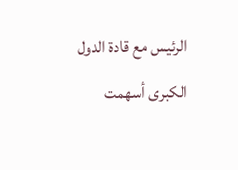الرئيس مع قادة الدول الكبرى أسهمت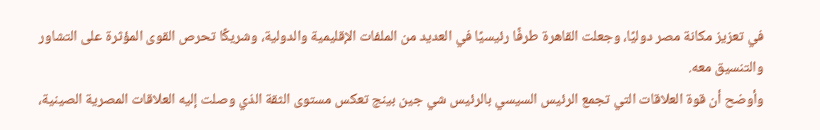في تعزيز مكانة مصر دوليًا، وجعلت القاهرة طرفًا رئيسيًا في العديد من الملفات الإقليمية والدولية، وشريكًا تحرص القوى المؤثرة على التشاور والتنسيق معه.
وأوضح أن قوة العلاقات التي تجمع الرئيس السيسي بالرئيس شي جين بينج تعكس مستوى الثقة الذي وصلت إليه العلاقات المصرية الصينية،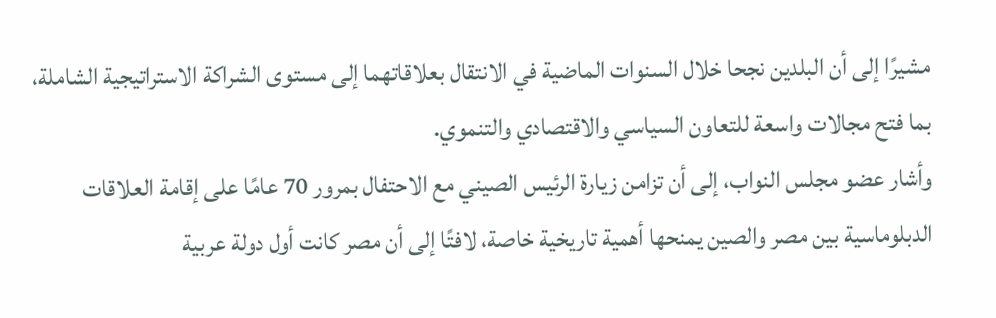مشيرًا إلى أن البلدين نجحا خلال السنوات الماضية في الانتقال بعلاقاتهما إلى مستوى الشراكة الاستراتيجية الشاملة، بما فتح مجالات واسعة للتعاون السياسي والاقتصادي والتنموي.
وأشار عضو مجلس النواب، إلى أن تزامن زيارة الرئيس الصيني مع الاحتفال بمرور 70 عامًا على إقامة العلاقات الدبلوماسية بين مصر والصين يمنحها أهمية تاريخية خاصة، لافتًا إلى أن مصر كانت أول دولة عربية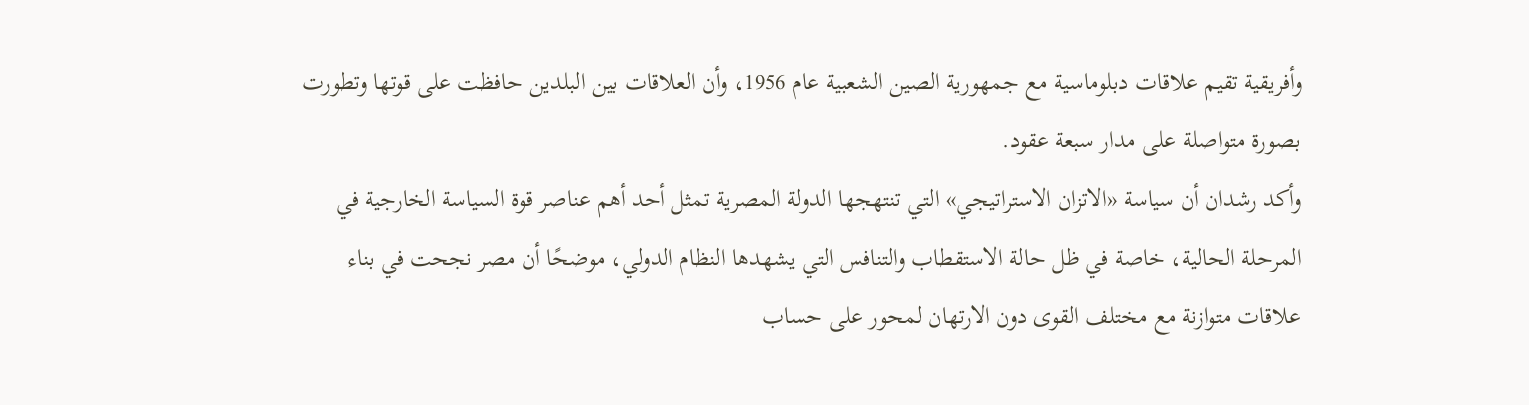وأفريقية تقيم علاقات دبلوماسية مع جمهورية الصين الشعبية عام 1956، وأن العلاقات بين البلدين حافظت على قوتها وتطورت بصورة متواصلة على مدار سبعة عقود.
وأكد رشدان أن سياسة «الاتزان الاستراتيجي» التي تنتهجها الدولة المصرية تمثل أحد أهم عناصر قوة السياسة الخارجية في المرحلة الحالية، خاصة في ظل حالة الاستقطاب والتنافس التي يشهدها النظام الدولي، موضحًا أن مصر نجحت في بناء علاقات متوازنة مع مختلف القوى دون الارتهان لمحور على حساب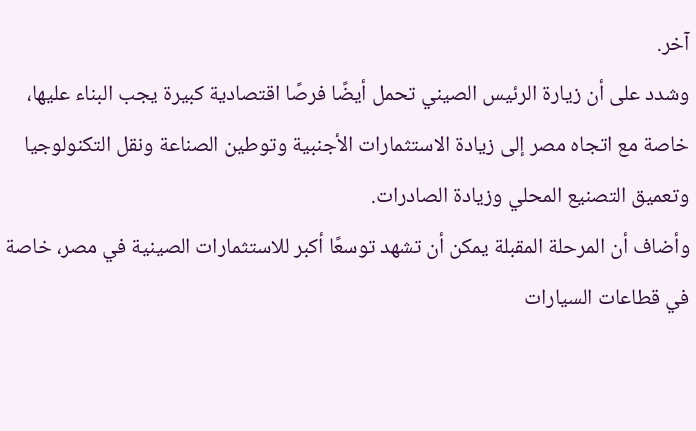آخر.
وشدد على أن زيارة الرئيس الصيني تحمل أيضًا فرصًا اقتصادية كبيرة يجب البناء عليها، خاصة مع اتجاه مصر إلى زيادة الاستثمارات الأجنبية وتوطين الصناعة ونقل التكنولوجيا وتعميق التصنيع المحلي وزيادة الصادرات.
وأضاف أن المرحلة المقبلة يمكن أن تشهد توسعًا أكبر للاستثمارات الصينية في مصر، خاصة في قطاعات السيارات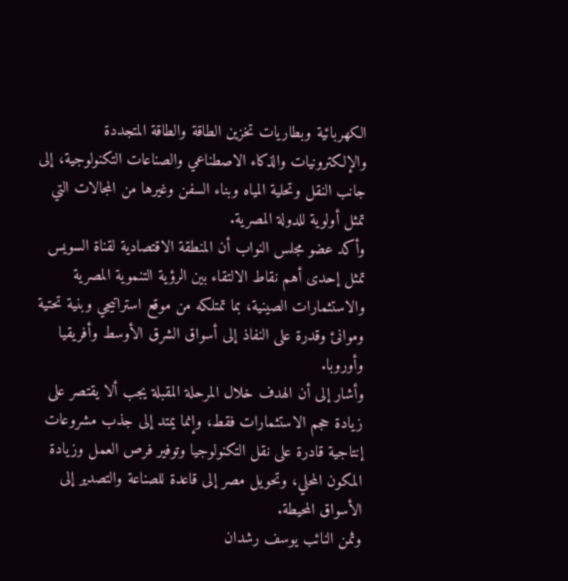الكهربائية وبطاريات تخزين الطاقة والطاقة المتجددة والإلكترونيات والذكاء الاصطناعي والصناعات التكنولوجية، إلى جانب النقل وتحلية المياه وبناء السفن وغيرها من المجالات التي تمثل أولوية للدولة المصرية.
وأكد عضو مجلس النواب أن المنطقة الاقتصادية لقناة السويس تمثل إحدى أهم نقاط الالتقاء بين الرؤية التنموية المصرية والاستثمارات الصينية، بما تمتلكه من موقع استراتيجي وبنية تحتية وموانئ وقدرة على النفاذ إلى أسواق الشرق الأوسط وأفريقيا وأوروبا.
وأشار إلى أن الهدف خلال المرحلة المقبلة يجب ألا يقتصر على زيادة حجم الاستثمارات فقط، وإنما يمتد إلى جذب مشروعات إنتاجية قادرة على نقل التكنولوجيا وتوفير فرص العمل وزيادة المكون المحلي، وتحويل مصر إلى قاعدة للصناعة والتصدير إلى الأسواق المحيطة.
وثمن النائب يوسف رشدان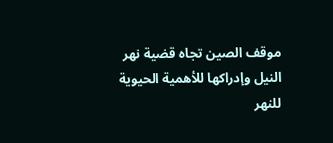موقف الصين تجاه قضية نهر النيل وإدراكها للأهمية الحيوية للنهر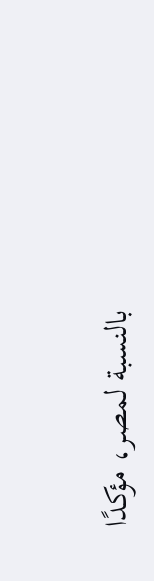بالنسبة لمصر، مؤكدًا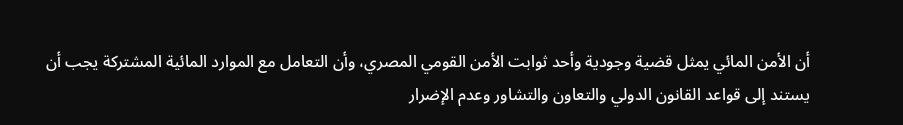أن الأمن المائي يمثل قضية وجودية وأحد ثوابت الأمن القومي المصري، وأن التعامل مع الموارد المائية المشتركة يجب أن يستند إلى قواعد القانون الدولي والتعاون والتشاور وعدم الإضرار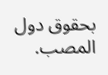بحقوق دول المصب.